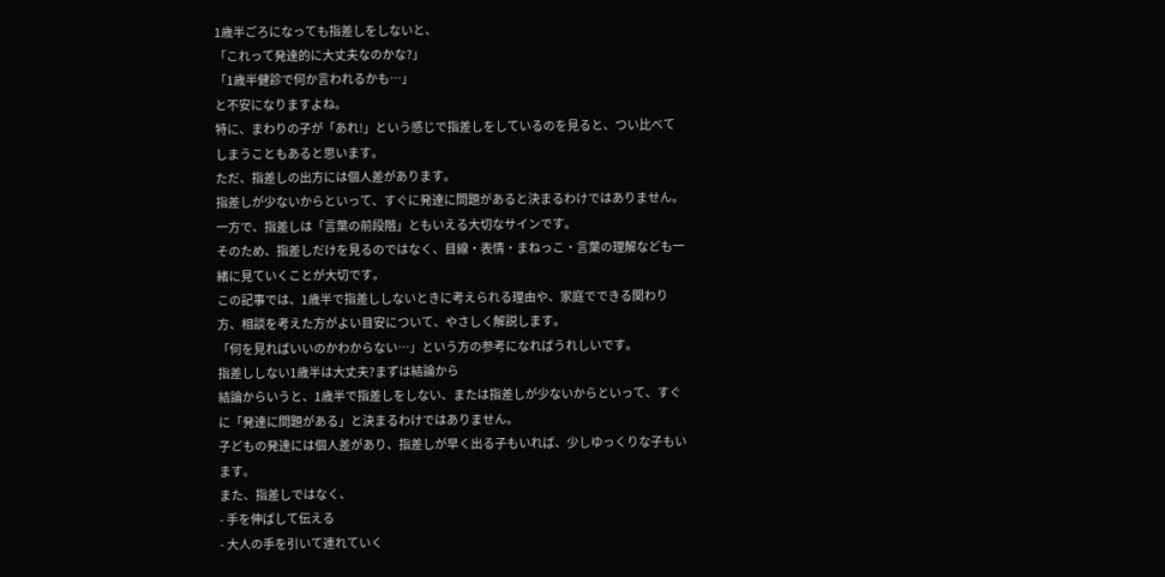1歳半ごろになっても指差しをしないと、
「これって発達的に大丈夫なのかな?」
「1歳半健診で何か言われるかも…」
と不安になりますよね。
特に、まわりの子が「あれ!」という感じで指差しをしているのを見ると、つい比べてしまうこともあると思います。
ただ、指差しの出方には個人差があります。
指差しが少ないからといって、すぐに発達に問題があると決まるわけではありません。
一方で、指差しは「言葉の前段階」ともいえる大切なサインです。
そのため、指差しだけを見るのではなく、目線・表情・まねっこ・言葉の理解なども一緒に見ていくことが大切です。
この記事では、1歳半で指差ししないときに考えられる理由や、家庭でできる関わり方、相談を考えた方がよい目安について、やさしく解説します。
「何を見ればいいのかわからない…」という方の参考になればうれしいです。
指差ししない1歳半は大丈夫?まずは結論から
結論からいうと、1歳半で指差しをしない、または指差しが少ないからといって、すぐに「発達に問題がある」と決まるわけではありません。
子どもの発達には個人差があり、指差しが早く出る子もいれば、少しゆっくりな子もいます。
また、指差しではなく、
- 手を伸ばして伝える
- 大人の手を引いて連れていく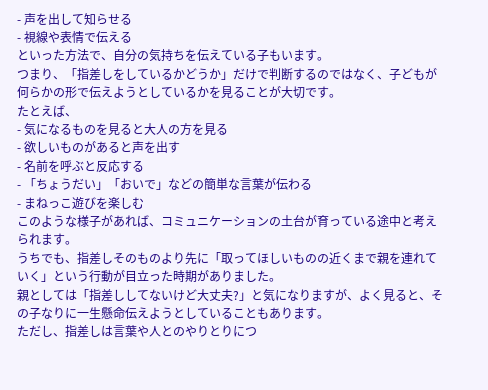- 声を出して知らせる
- 視線や表情で伝える
といった方法で、自分の気持ちを伝えている子もいます。
つまり、「指差しをしているかどうか」だけで判断するのではなく、子どもが何らかの形で伝えようとしているかを見ることが大切です。
たとえば、
- 気になるものを見ると大人の方を見る
- 欲しいものがあると声を出す
- 名前を呼ぶと反応する
- 「ちょうだい」「おいで」などの簡単な言葉が伝わる
- まねっこ遊びを楽しむ
このような様子があれば、コミュニケーションの土台が育っている途中と考えられます。
うちでも、指差しそのものより先に「取ってほしいものの近くまで親を連れていく」という行動が目立った時期がありました。
親としては「指差ししてないけど大丈夫?」と気になりますが、よく見ると、その子なりに一生懸命伝えようとしていることもあります。
ただし、指差しは言葉や人とのやりとりにつ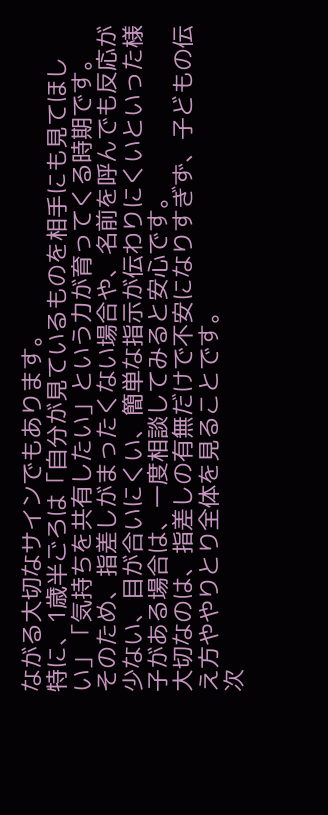ながる大切なサインでもあります。
特に、1歳半ごろは「自分が見ているものを相手にも見てほしい」「気持ちを共有したい」という力が育ってくる時期です。
そのため、指差しがまったくない場合や、名前を呼んでも反応が少ない、目が合いにくい、簡単な指示が伝わりにくいといった様子がある場合は、一度相談してみると安心です。
大切なのは、指差しの有無だけで不安になりすぎず、子どもの伝え方ややりとり全体を見ることです。
次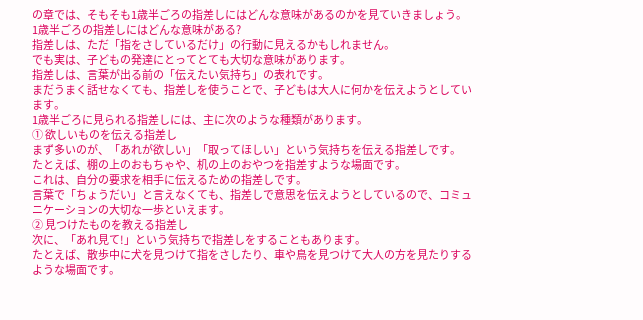の章では、そもそも1歳半ごろの指差しにはどんな意味があるのかを見ていきましょう。
1歳半ごろの指差しにはどんな意味がある?
指差しは、ただ「指をさしているだけ」の行動に見えるかもしれません。
でも実は、子どもの発達にとってとても大切な意味があります。
指差しは、言葉が出る前の「伝えたい気持ち」の表れです。
まだうまく話せなくても、指差しを使うことで、子どもは大人に何かを伝えようとしています。
1歳半ごろに見られる指差しには、主に次のような種類があります。
① 欲しいものを伝える指差し
まず多いのが、「あれが欲しい」「取ってほしい」という気持ちを伝える指差しです。
たとえば、棚の上のおもちゃや、机の上のおやつを指差すような場面です。
これは、自分の要求を相手に伝えるための指差しです。
言葉で「ちょうだい」と言えなくても、指差しで意思を伝えようとしているので、コミュニケーションの大切な一歩といえます。
② 見つけたものを教える指差し
次に、「あれ見て!」という気持ちで指差しをすることもあります。
たとえば、散歩中に犬を見つけて指をさしたり、車や鳥を見つけて大人の方を見たりするような場面です。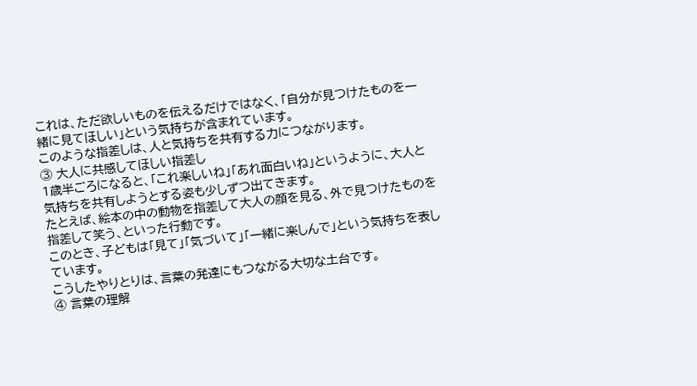これは、ただ欲しいものを伝えるだけではなく、「自分が見つけたものを一緒に見てほしい」という気持ちが含まれています。
このような指差しは、人と気持ちを共有する力につながります。
③ 大人に共感してほしい指差し
1歳半ごろになると、「これ楽しいね」「あれ面白いね」というように、大人と気持ちを共有しようとする姿も少しずつ出てきます。
たとえば、絵本の中の動物を指差して大人の顔を見る、外で見つけたものを指差して笑う、といった行動です。
このとき、子どもは「見て」「気づいて」「一緒に楽しんで」という気持ちを表しています。
こうしたやりとりは、言葉の発達にもつながる大切な土台です。
④ 言葉の理解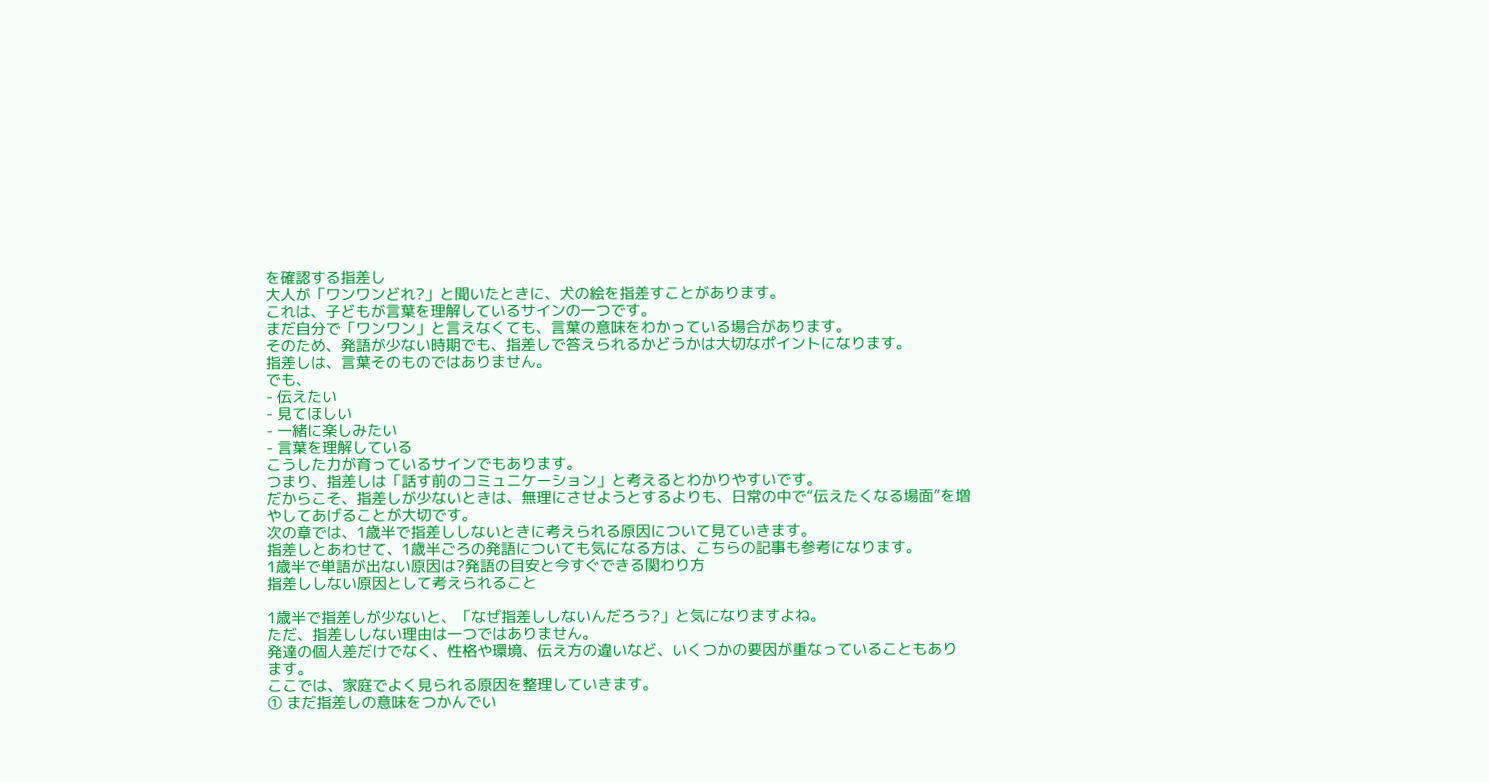を確認する指差し
大人が「ワンワンどれ?」と聞いたときに、犬の絵を指差すことがあります。
これは、子どもが言葉を理解しているサインの一つです。
まだ自分で「ワンワン」と言えなくても、言葉の意味をわかっている場合があります。
そのため、発語が少ない時期でも、指差しで答えられるかどうかは大切なポイントになります。
指差しは、言葉そのものではありません。
でも、
- 伝えたい
- 見てほしい
- 一緒に楽しみたい
- 言葉を理解している
こうした力が育っているサインでもあります。
つまり、指差しは「話す前のコミュニケーション」と考えるとわかりやすいです。
だからこそ、指差しが少ないときは、無理にさせようとするよりも、日常の中で“伝えたくなる場面”を増やしてあげることが大切です。
次の章では、1歳半で指差ししないときに考えられる原因について見ていきます。
指差しとあわせて、1歳半ごろの発語についても気になる方は、こちらの記事も参考になります。
1歳半で単語が出ない原因は?発語の目安と今すぐできる関わり方
指差ししない原因として考えられること

1歳半で指差しが少ないと、「なぜ指差ししないんだろう?」と気になりますよね。
ただ、指差ししない理由は一つではありません。
発達の個人差だけでなく、性格や環境、伝え方の違いなど、いくつかの要因が重なっていることもあります。
ここでは、家庭でよく見られる原因を整理していきます。
① まだ指差しの意味をつかんでい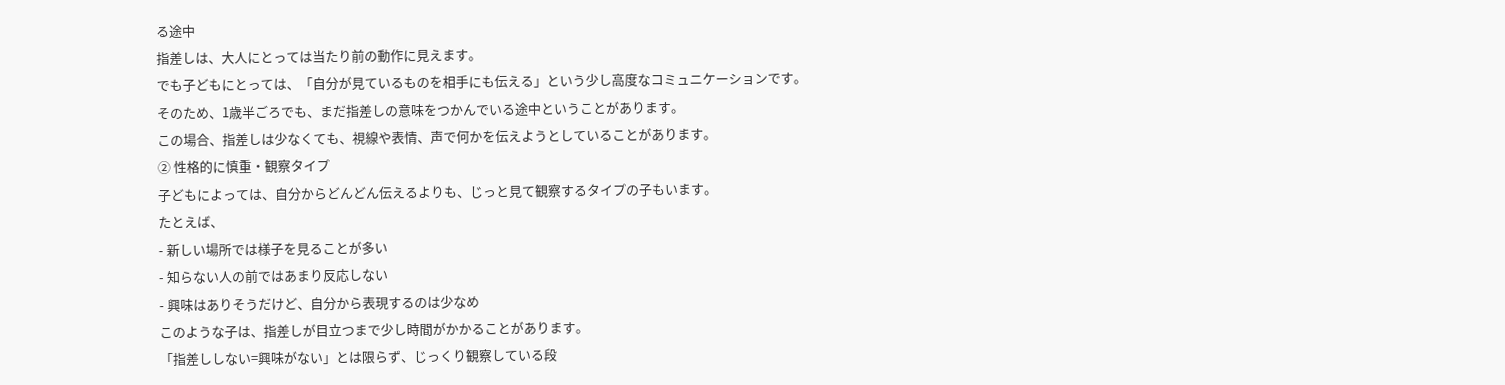る途中
指差しは、大人にとっては当たり前の動作に見えます。
でも子どもにとっては、「自分が見ているものを相手にも伝える」という少し高度なコミュニケーションです。
そのため、1歳半ごろでも、まだ指差しの意味をつかんでいる途中ということがあります。
この場合、指差しは少なくても、視線や表情、声で何かを伝えようとしていることがあります。
② 性格的に慎重・観察タイプ
子どもによっては、自分からどんどん伝えるよりも、じっと見て観察するタイプの子もいます。
たとえば、
- 新しい場所では様子を見ることが多い
- 知らない人の前ではあまり反応しない
- 興味はありそうだけど、自分から表現するのは少なめ
このような子は、指差しが目立つまで少し時間がかかることがあります。
「指差ししない=興味がない」とは限らず、じっくり観察している段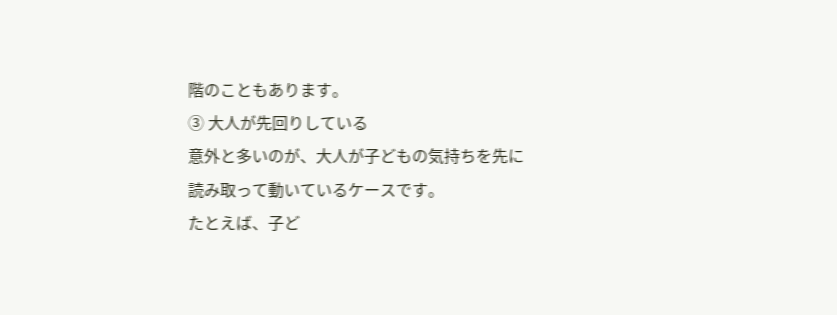階のこともあります。
③ 大人が先回りしている
意外と多いのが、大人が子どもの気持ちを先に読み取って動いているケースです。
たとえば、子ど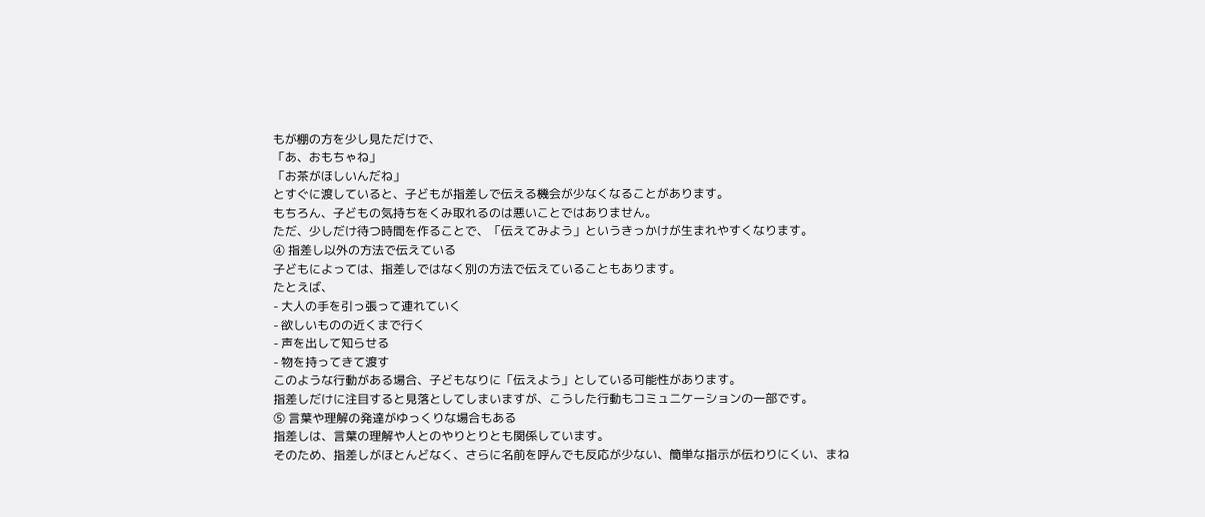もが棚の方を少し見ただけで、
「あ、おもちゃね」
「お茶がほしいんだね」
とすぐに渡していると、子どもが指差しで伝える機会が少なくなることがあります。
もちろん、子どもの気持ちをくみ取れるのは悪いことではありません。
ただ、少しだけ待つ時間を作ることで、「伝えてみよう」というきっかけが生まれやすくなります。
④ 指差し以外の方法で伝えている
子どもによっては、指差しではなく別の方法で伝えていることもあります。
たとえば、
- 大人の手を引っ張って連れていく
- 欲しいものの近くまで行く
- 声を出して知らせる
- 物を持ってきて渡す
このような行動がある場合、子どもなりに「伝えよう」としている可能性があります。
指差しだけに注目すると見落としてしまいますが、こうした行動もコミュニケーションの一部です。
⑤ 言葉や理解の発達がゆっくりな場合もある
指差しは、言葉の理解や人とのやりとりとも関係しています。
そのため、指差しがほとんどなく、さらに名前を呼んでも反応が少ない、簡単な指示が伝わりにくい、まね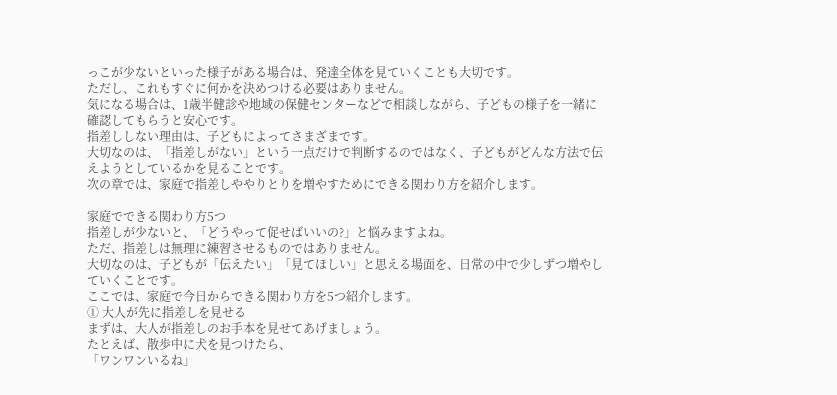っこが少ないといった様子がある場合は、発達全体を見ていくことも大切です。
ただし、これもすぐに何かを決めつける必要はありません。
気になる場合は、1歳半健診や地域の保健センターなどで相談しながら、子どもの様子を一緒に確認してもらうと安心です。
指差ししない理由は、子どもによってさまざまです。
大切なのは、「指差しがない」という一点だけで判断するのではなく、子どもがどんな方法で伝えようとしているかを見ることです。
次の章では、家庭で指差しややりとりを増やすためにできる関わり方を紹介します。

家庭でできる関わり方5つ
指差しが少ないと、「どうやって促せばいいの?」と悩みますよね。
ただ、指差しは無理に練習させるものではありません。
大切なのは、子どもが「伝えたい」「見てほしい」と思える場面を、日常の中で少しずつ増やしていくことです。
ここでは、家庭で今日からできる関わり方を5つ紹介します。
① 大人が先に指差しを見せる
まずは、大人が指差しのお手本を見せてあげましょう。
たとえば、散歩中に犬を見つけたら、
「ワンワンいるね」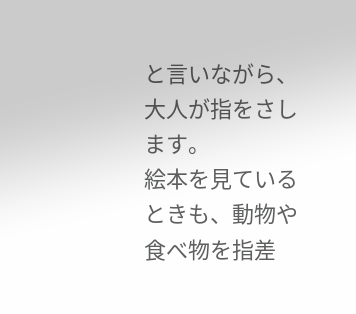と言いながら、大人が指をさします。
絵本を見ているときも、動物や食べ物を指差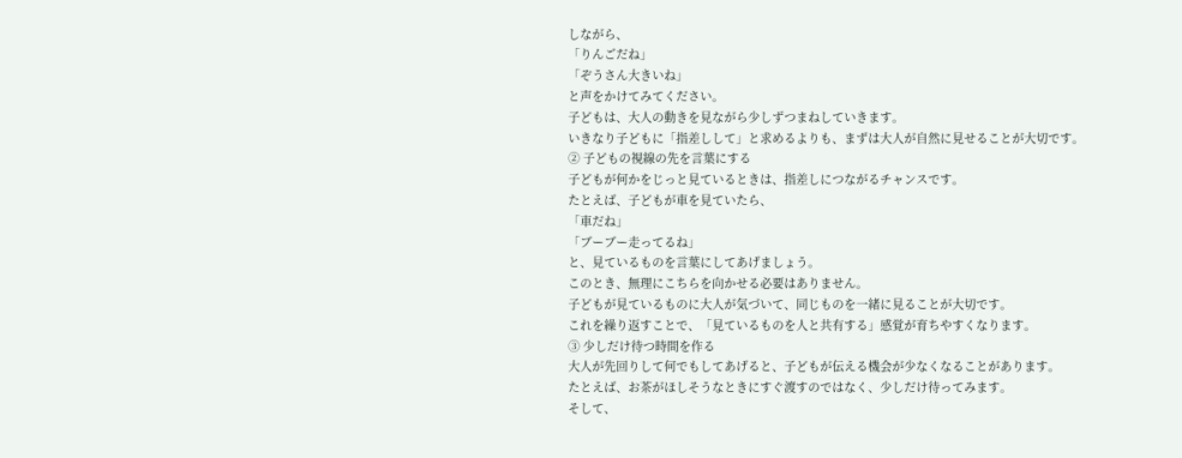しながら、
「りんごだね」
「ぞうさん大きいね」
と声をかけてみてください。
子どもは、大人の動きを見ながら少しずつまねしていきます。
いきなり子どもに「指差しして」と求めるよりも、まずは大人が自然に見せることが大切です。
② 子どもの視線の先を言葉にする
子どもが何かをじっと見ているときは、指差しにつながるチャンスです。
たとえば、子どもが車を見ていたら、
「車だね」
「ブーブー走ってるね」
と、見ているものを言葉にしてあげましょう。
このとき、無理にこちらを向かせる必要はありません。
子どもが見ているものに大人が気づいて、同じものを一緒に見ることが大切です。
これを繰り返すことで、「見ているものを人と共有する」感覚が育ちやすくなります。
③ 少しだけ待つ時間を作る
大人が先回りして何でもしてあげると、子どもが伝える機会が少なくなることがあります。
たとえば、お茶がほしそうなときにすぐ渡すのではなく、少しだけ待ってみます。
そして、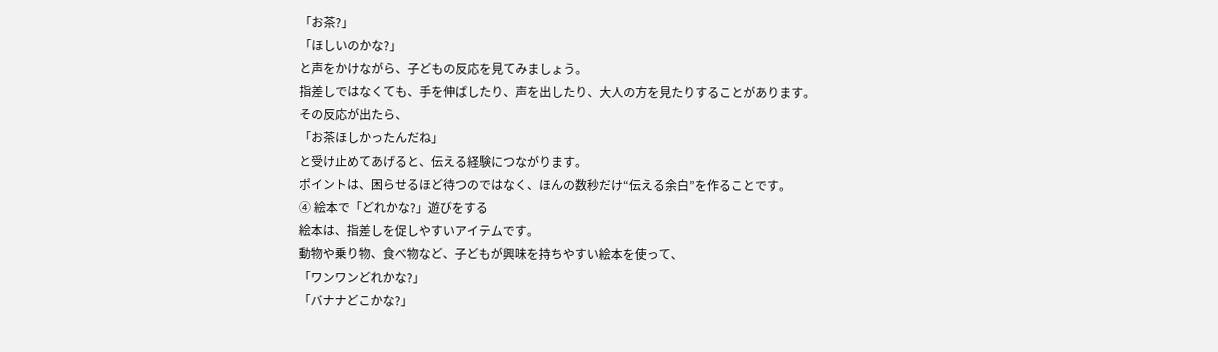「お茶?」
「ほしいのかな?」
と声をかけながら、子どもの反応を見てみましょう。
指差しではなくても、手を伸ばしたり、声を出したり、大人の方を見たりすることがあります。
その反応が出たら、
「お茶ほしかったんだね」
と受け止めてあげると、伝える経験につながります。
ポイントは、困らせるほど待つのではなく、ほんの数秒だけ“伝える余白”を作ることです。
④ 絵本で「どれかな?」遊びをする
絵本は、指差しを促しやすいアイテムです。
動物や乗り物、食べ物など、子どもが興味を持ちやすい絵本を使って、
「ワンワンどれかな?」
「バナナどこかな?」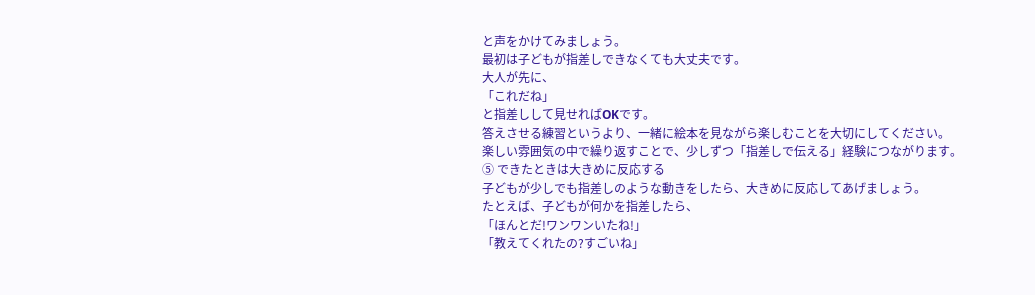と声をかけてみましょう。
最初は子どもが指差しできなくても大丈夫です。
大人が先に、
「これだね」
と指差しして見せればOKです。
答えさせる練習というより、一緒に絵本を見ながら楽しむことを大切にしてください。
楽しい雰囲気の中で繰り返すことで、少しずつ「指差しで伝える」経験につながります。
⑤ できたときは大きめに反応する
子どもが少しでも指差しのような動きをしたら、大きめに反応してあげましょう。
たとえば、子どもが何かを指差したら、
「ほんとだ!ワンワンいたね!」
「教えてくれたの?すごいね」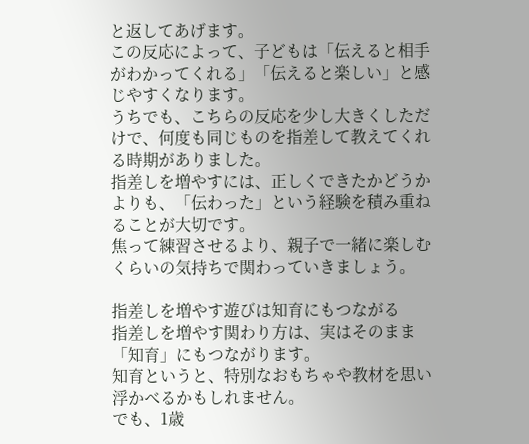と返してあげます。
この反応によって、子どもは「伝えると相手がわかってくれる」「伝えると楽しい」と感じやすくなります。
うちでも、こちらの反応を少し大きくしただけで、何度も同じものを指差して教えてくれる時期がありました。
指差しを増やすには、正しくできたかどうかよりも、「伝わった」という経験を積み重ねることが大切です。
焦って練習させるより、親子で一緒に楽しむくらいの気持ちで関わっていきましょう。

指差しを増やす遊びは知育にもつながる
指差しを増やす関わり方は、実はそのまま「知育」にもつながります。
知育というと、特別なおもちゃや教材を思い浮かべるかもしれません。
でも、1歳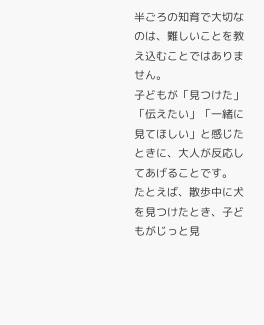半ごろの知育で大切なのは、難しいことを教え込むことではありません。
子どもが「見つけた」「伝えたい」「一緒に見てほしい」と感じたときに、大人が反応してあげることです。
たとえば、散歩中に犬を見つけたとき、子どもがじっと見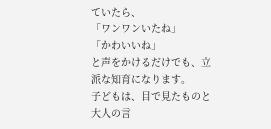ていたら、
「ワンワンいたね」
「かわいいね」
と声をかけるだけでも、立派な知育になります。
子どもは、目で見たものと大人の言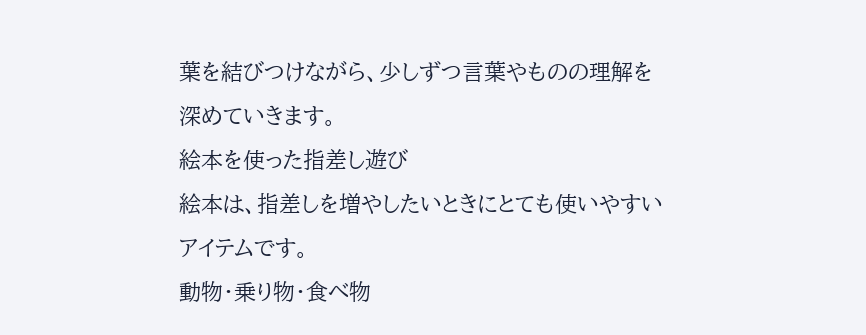葉を結びつけながら、少しずつ言葉やものの理解を深めていきます。
絵本を使った指差し遊び
絵本は、指差しを増やしたいときにとても使いやすいアイテムです。
動物・乗り物・食べ物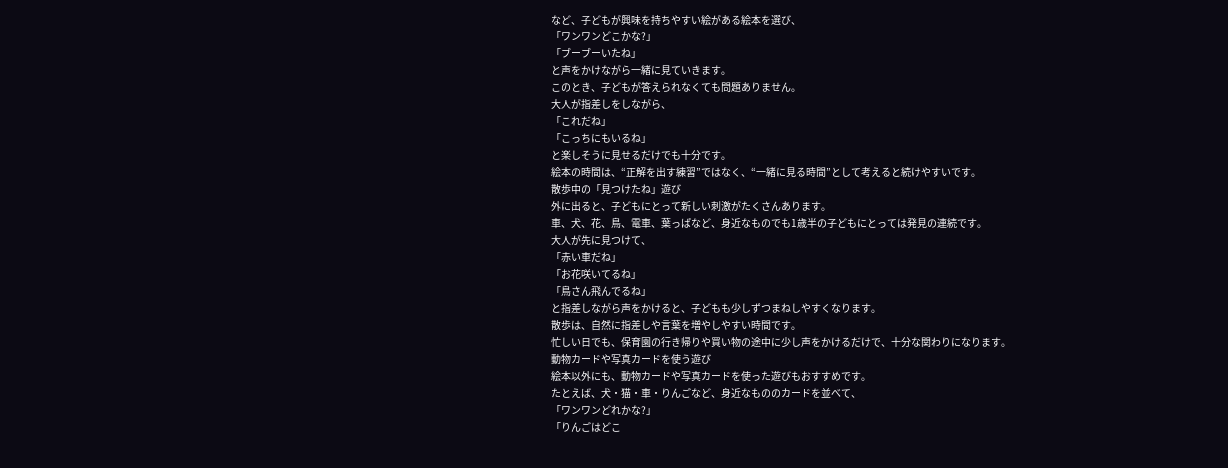など、子どもが興味を持ちやすい絵がある絵本を選び、
「ワンワンどこかな?」
「ブーブーいたね」
と声をかけながら一緒に見ていきます。
このとき、子どもが答えられなくても問題ありません。
大人が指差しをしながら、
「これだね」
「こっちにもいるね」
と楽しそうに見せるだけでも十分です。
絵本の時間は、“正解を出す練習”ではなく、“一緒に見る時間”として考えると続けやすいです。
散歩中の「見つけたね」遊び
外に出ると、子どもにとって新しい刺激がたくさんあります。
車、犬、花、鳥、電車、葉っぱなど、身近なものでも1歳半の子どもにとっては発見の連続です。
大人が先に見つけて、
「赤い車だね」
「お花咲いてるね」
「鳥さん飛んでるね」
と指差しながら声をかけると、子どもも少しずつまねしやすくなります。
散歩は、自然に指差しや言葉を増やしやすい時間です。
忙しい日でも、保育園の行き帰りや買い物の途中に少し声をかけるだけで、十分な関わりになります。
動物カードや写真カードを使う遊び
絵本以外にも、動物カードや写真カードを使った遊びもおすすめです。
たとえば、犬・猫・車・りんごなど、身近なもののカードを並べて、
「ワンワンどれかな?」
「りんごはどこ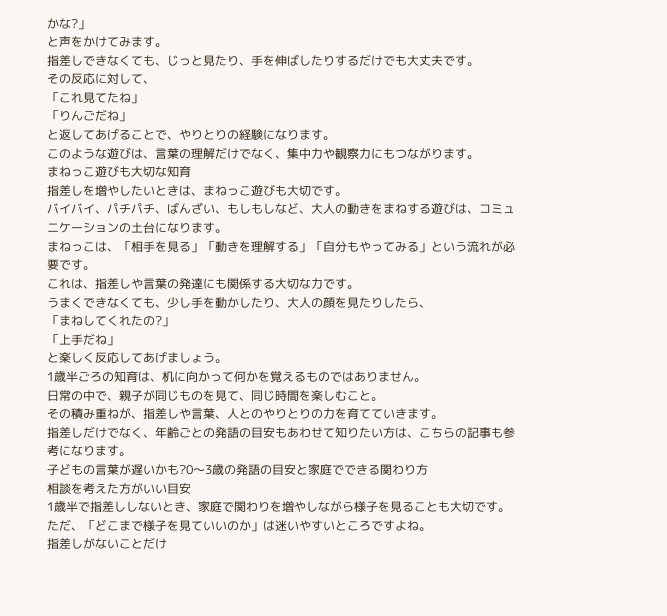かな?」
と声をかけてみます。
指差しできなくても、じっと見たり、手を伸ばしたりするだけでも大丈夫です。
その反応に対して、
「これ見てたね」
「りんごだね」
と返してあげることで、やりとりの経験になります。
このような遊びは、言葉の理解だけでなく、集中力や観察力にもつながります。
まねっこ遊びも大切な知育
指差しを増やしたいときは、まねっこ遊びも大切です。
バイバイ、パチパチ、ばんざい、もしもしなど、大人の動きをまねする遊びは、コミュニケーションの土台になります。
まねっこは、「相手を見る」「動きを理解する」「自分もやってみる」という流れが必要です。
これは、指差しや言葉の発達にも関係する大切な力です。
うまくできなくても、少し手を動かしたり、大人の顔を見たりしたら、
「まねしてくれたの?」
「上手だね」
と楽しく反応してあげましょう。
1歳半ごろの知育は、机に向かって何かを覚えるものではありません。
日常の中で、親子が同じものを見て、同じ時間を楽しむこと。
その積み重ねが、指差しや言葉、人とのやりとりの力を育てていきます。
指差しだけでなく、年齢ごとの発語の目安もあわせて知りたい方は、こちらの記事も参考になります。
子どもの言葉が遅いかも?0〜3歳の発語の目安と家庭でできる関わり方
相談を考えた方がいい目安
1歳半で指差ししないとき、家庭で関わりを増やしながら様子を見ることも大切です。
ただ、「どこまで様子を見ていいのか」は迷いやすいところですよね。
指差しがないことだけ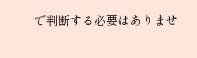で判断する必要はありませ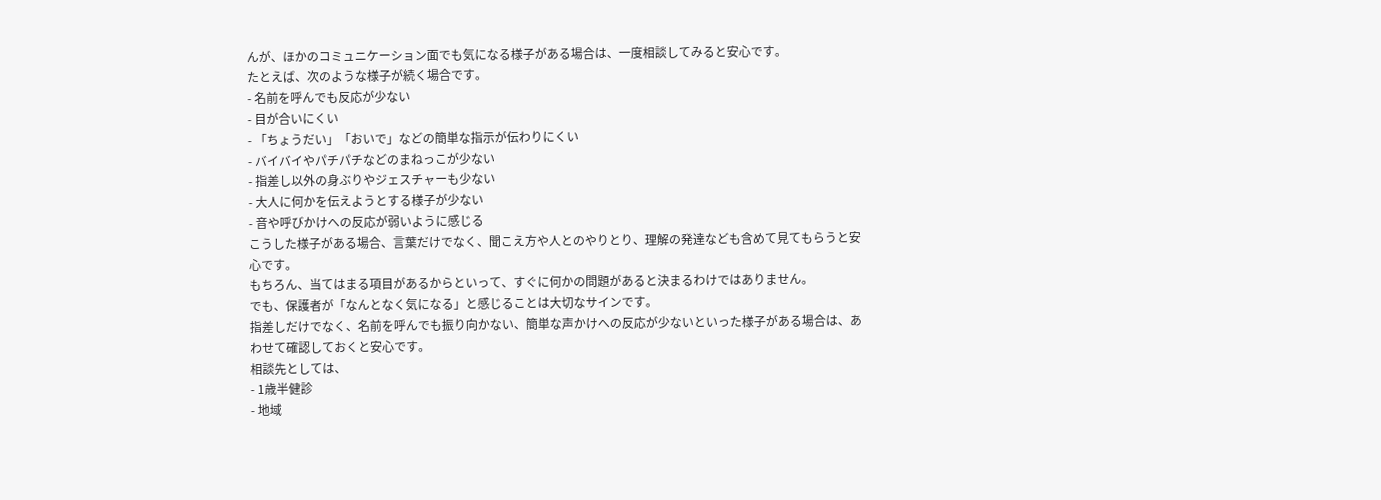んが、ほかのコミュニケーション面でも気になる様子がある場合は、一度相談してみると安心です。
たとえば、次のような様子が続く場合です。
- 名前を呼んでも反応が少ない
- 目が合いにくい
- 「ちょうだい」「おいで」などの簡単な指示が伝わりにくい
- バイバイやパチパチなどのまねっこが少ない
- 指差し以外の身ぶりやジェスチャーも少ない
- 大人に何かを伝えようとする様子が少ない
- 音や呼びかけへの反応が弱いように感じる
こうした様子がある場合、言葉だけでなく、聞こえ方や人とのやりとり、理解の発達なども含めて見てもらうと安心です。
もちろん、当てはまる項目があるからといって、すぐに何かの問題があると決まるわけではありません。
でも、保護者が「なんとなく気になる」と感じることは大切なサインです。
指差しだけでなく、名前を呼んでも振り向かない、簡単な声かけへの反応が少ないといった様子がある場合は、あわせて確認しておくと安心です。
相談先としては、
- 1歳半健診
- 地域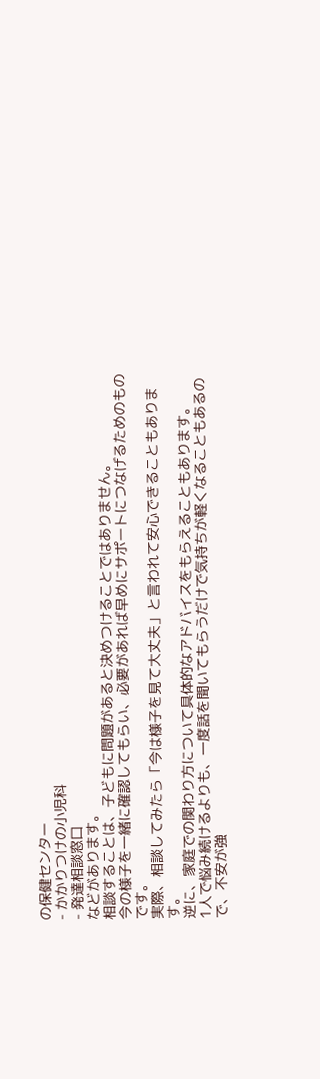の保健センター
- かかりつけの小児科
- 発達相談窓口
などがあります。
相談することは、子どもに問題があると決めつけることではありません。
今の様子を一緒に確認してもらい、必要があれば早めにサポートにつなげるためのものです。
実際、相談してみたら「今は様子を見て大丈夫」と言われて安心できることもあります。
逆に、家庭での関わり方について具体的なアドバイスをもらえることもあります。
1人で悩み続けるよりも、一度話を聞いてもらうだけで気持ちが軽くなることもあるので、不安が強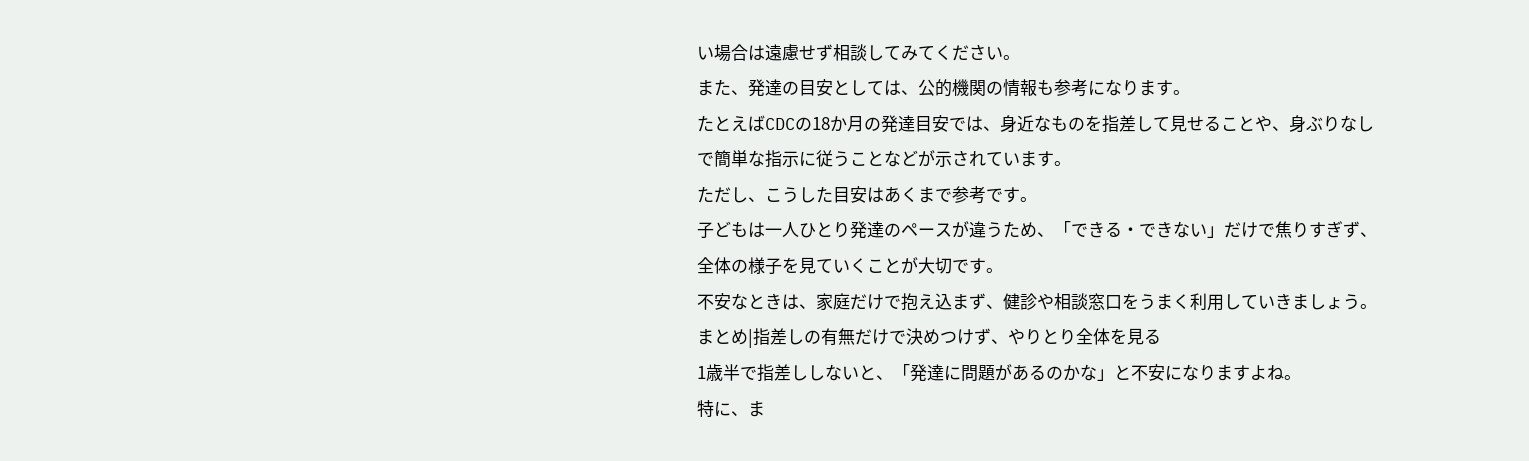い場合は遠慮せず相談してみてください。
また、発達の目安としては、公的機関の情報も参考になります。
たとえばCDCの18か月の発達目安では、身近なものを指差して見せることや、身ぶりなしで簡単な指示に従うことなどが示されています。
ただし、こうした目安はあくまで参考です。
子どもは一人ひとり発達のペースが違うため、「できる・できない」だけで焦りすぎず、全体の様子を見ていくことが大切です。
不安なときは、家庭だけで抱え込まず、健診や相談窓口をうまく利用していきましょう。
まとめ|指差しの有無だけで決めつけず、やりとり全体を見る
1歳半で指差ししないと、「発達に問題があるのかな」と不安になりますよね。
特に、ま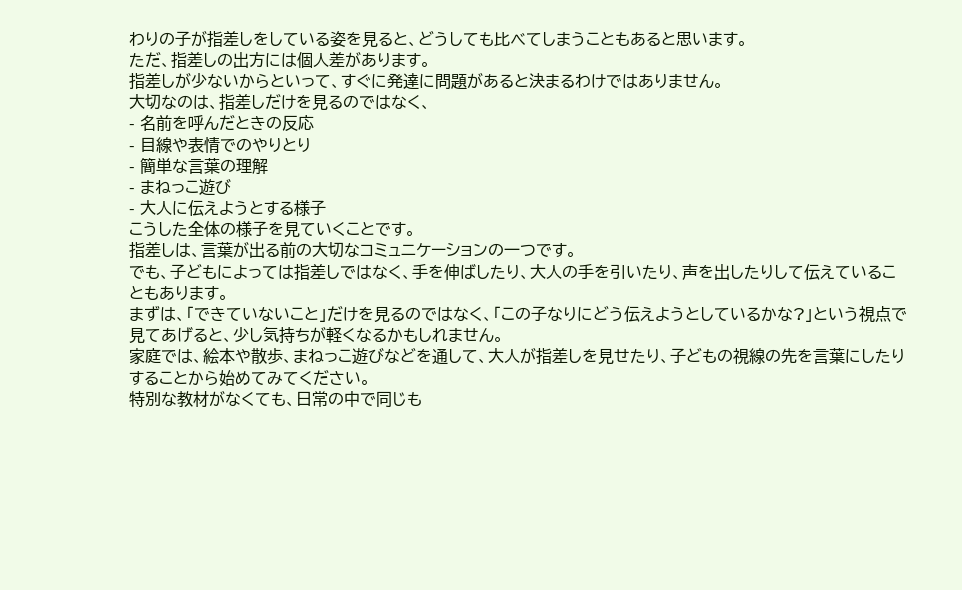わりの子が指差しをしている姿を見ると、どうしても比べてしまうこともあると思います。
ただ、指差しの出方には個人差があります。
指差しが少ないからといって、すぐに発達に問題があると決まるわけではありません。
大切なのは、指差しだけを見るのではなく、
- 名前を呼んだときの反応
- 目線や表情でのやりとり
- 簡単な言葉の理解
- まねっこ遊び
- 大人に伝えようとする様子
こうした全体の様子を見ていくことです。
指差しは、言葉が出る前の大切なコミュニケーションの一つです。
でも、子どもによっては指差しではなく、手を伸ばしたり、大人の手を引いたり、声を出したりして伝えていることもあります。
まずは、「できていないこと」だけを見るのではなく、「この子なりにどう伝えようとしているかな?」という視点で見てあげると、少し気持ちが軽くなるかもしれません。
家庭では、絵本や散歩、まねっこ遊びなどを通して、大人が指差しを見せたり、子どもの視線の先を言葉にしたりすることから始めてみてください。
特別な教材がなくても、日常の中で同じも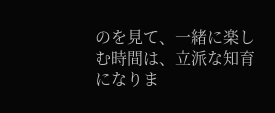のを見て、一緒に楽しむ時間は、立派な知育になりま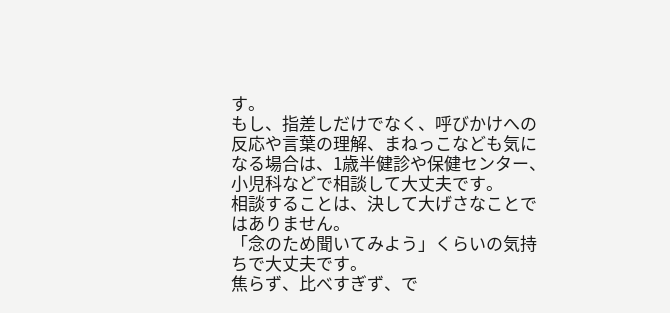す。
もし、指差しだけでなく、呼びかけへの反応や言葉の理解、まねっこなども気になる場合は、1歳半健診や保健センター、小児科などで相談して大丈夫です。
相談することは、決して大げさなことではありません。
「念のため聞いてみよう」くらいの気持ちで大丈夫です。
焦らず、比べすぎず、で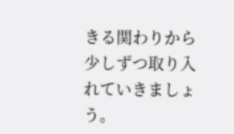きる関わりから少しずつ取り入れていきましょう。